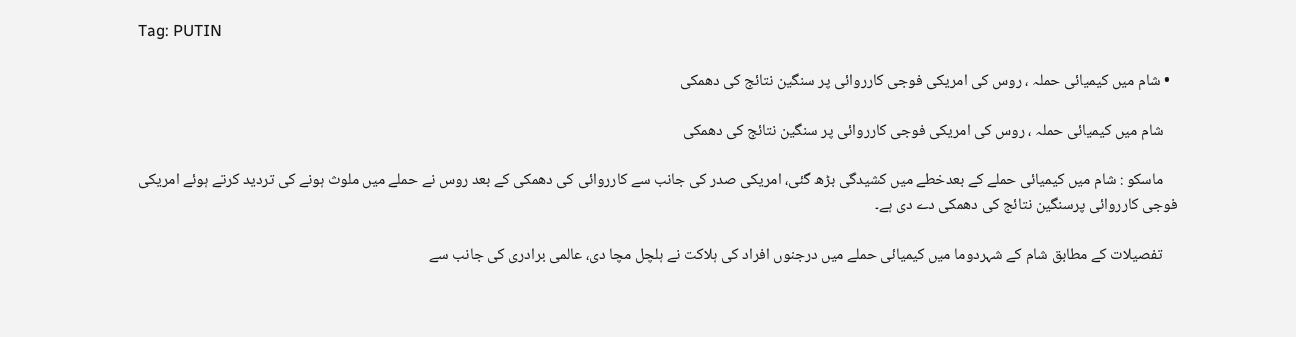Tag: PUTIN

  • شام میں کیمیائی حملہ ، روس کی امریکی فوجی کارروائی پر سنگین نتائج کی دھمکی

    شام میں کیمیائی حملہ ، روس کی امریکی فوجی کارروائی پر سنگین نتائج کی دھمکی

    ماسکو : شام میں کیمیائی حملے کے بعدخطے میں کشیدگی بڑھ گئی، امریکی صدر کی جانب سے کارروائی کی دھمکی کے بعد روس نے حملے میں ملوث ہونے کی تردید کرتے ہوئے امریکی فوجی کارروائی پرسنگین نتائج کی دھمکی دے دی ہے۔

    تفصیلات کے مطابق شام کے شہردوما میں کیمیائی حملے میں درجنوں افراد کی ہلاکت نے ہلچل مچا دی، عالمی برادری کی جانب سے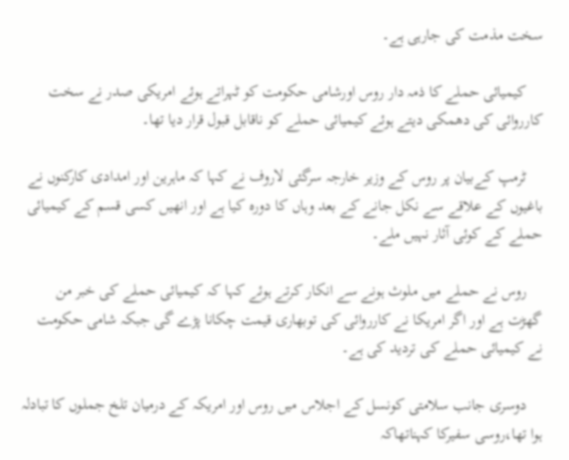سخت مذمت کی جارہی ہے۔

    کیمیائی حملے کا ذمہ دار روس اورشامی حکومت کو ٹہراتے ہوئے امریکی صدر نے سخت کارروائی کی دھمکی دیتے ہوئے کیمیائی حملے کو ناقابل قبول قرار دیا تھا۔

    ٹرمپ کےبیان پر روس کے وزیر خارجہ سرگئی لاروف نے کہا کہ ماہرین اور امدادی کارکنوں نے باغیوں کے علاقے سے نکل جانے کے بعد وہاں کا دورہ کیا ہے اور انھیں کسی قسم کے کیمیائی حملے کے کوئی آثار نہیں ملے۔

    روس نے حملے میں ملوث ہونے سے انکار کرتے ہوئے کہا کہ کیمیائی حملے کی خبر من گھڑت ہے اور اگر امریکا نے کارروائی کی توبھاری قیمت چکانا پڑے گی جبکہ شامی حکومت نے کیمیائی حملے کی تردید کی ہے۔

    دوسری جانب سلامتی کونسل کے اجلاس میں روس اور امریکہ کے درمیان تلخ جملوں کا تبادلہ ہوا تھا،روسی سفیرکا کہناتھاکہ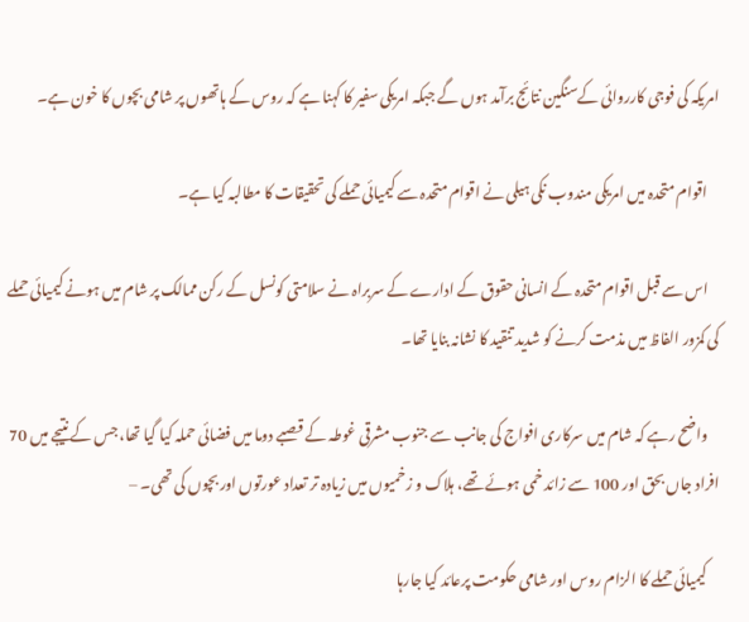امریکہ کی فوجی کارروائی کےسنگین نتائج برآمد ہوں گے جبکہ امریکی سفیر کا کہنا ہے کہ روس کے ہاتھوں پر شامی بچوں کا خون ہے۔

    اقوام متحدہ میں امریکی مندوب نکی ہیلی نے اقوام متحدہ سے کیمیائی حملے کی تحقیقات کا مطالبہ کیا ہے۔

    اس سے قبل اقوام متحدہ کے انسانی حقوق کے ادارے کے سربراہ نے سلامتی کونسل کے رکن ممالک پر شام میں ہونے کیمیائی حملے کی کمزور الفاظ میں مذمت کرنے کو شدید تنقید کا نشانہ بنایا تھا۔

    واضح رہے کہ شام میں سرکاری افواج کی جانب سے جنوب مشرقی غوطہ کے قصبے دوما میں فضائی حملہ کیا گیا تھا، جس کے نتیجے میں 70 افراد جاں بحق اور 100 سے زائد خمی ہوئے تھے، ہلاک و زخمیوں میں زیادہ تر تعداد عورتوں اور بچوں کی تھی۔ –

    کیمیائی حملے کا الزام روس اور شامی حکومت پرعائد کیا جارہا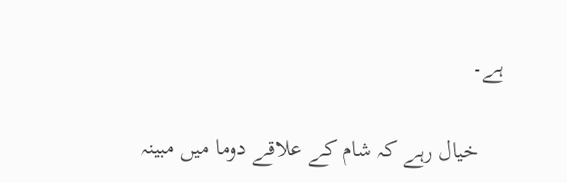ہے۔

    خیال رہے کہ شام کے علاقے دوما میں مبینہ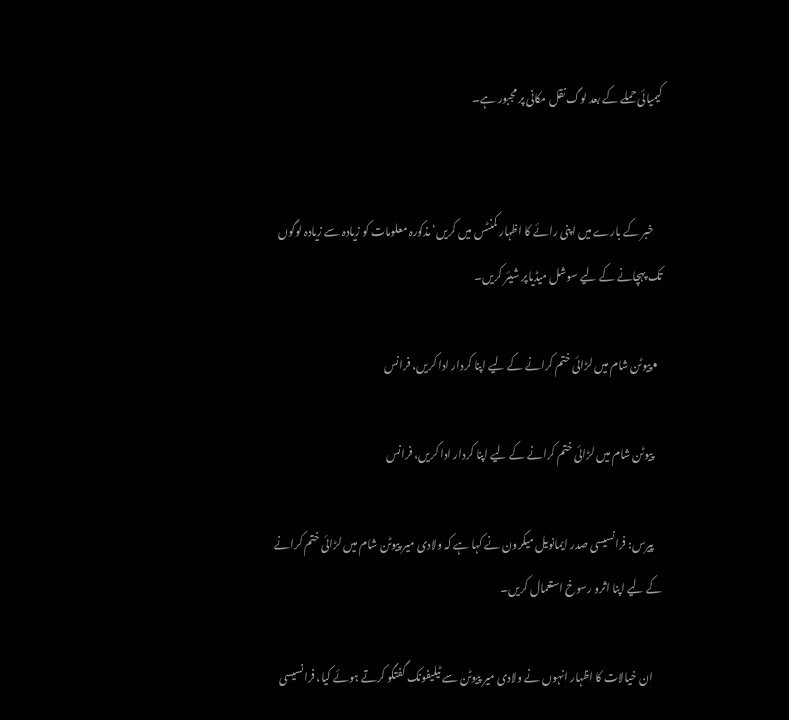کیمیائی حملے کے بعد لوگ نقل مکانی پر مجبور ہے۔


    خبر کے بارے میں اپنی رائے کا اظہار کمنٹس میں کریں‘ مذکورہ معلومات کو زیادہ سے زیادہ لوگوں تک پہچانے کے لیے سوشل میڈیاپر شیئر کریں۔

  • پیوٹن شام میں لڑائی ختم کرانے کے لیے اپنا کردار ادا کریں، فرانس

    پیوٹن شام میں لڑائی ختم کرانے کے لیے اپنا کردار ادا کریں، فرانس

    پیرس: فرانسیسی صدر ایمانویل میکرون نے کہا ہے کہ ولادی میر پیوٹن شام میں لڑائی ختم کرانے کے لیے اپنا اثرو رسوخ استعمال کریں۔

    ان خیالات کا اظہار انہوں نے ولادی میر پیوٹن سے ٹیلیفونک گفتگو کرتے ہوئے کیا، فرانسیسی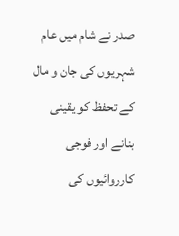صدر نے شام میں عام شہریوں کی جان و مال کے تحفظ کو یقینی بنانے اور فوجی کارروائیوں کی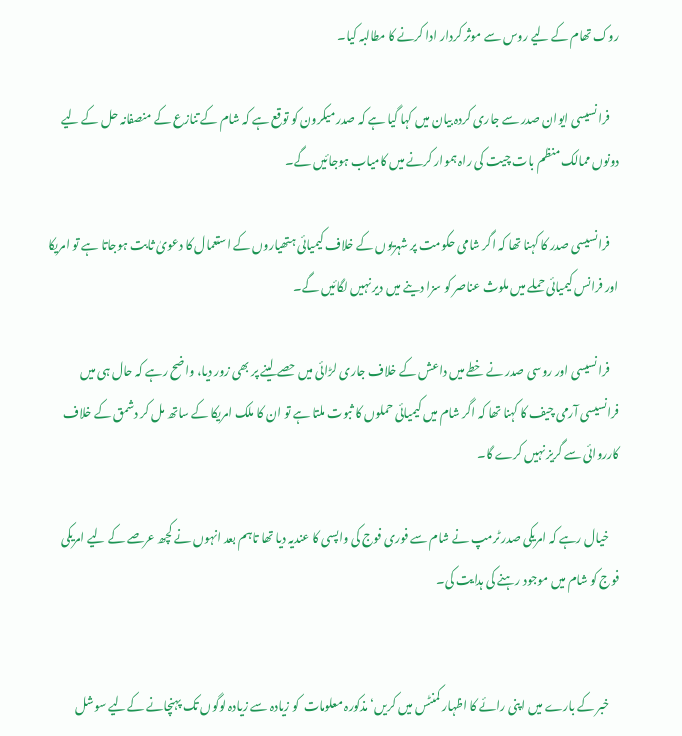روک تھام کے لیے روس سے موثر کردار ادا کرنے کا مطالبہ کیا۔

    فرانسیسی ایوان صدر سے جاری کردہ بیان میں کہا گیا ہے کہ صدر میکرون کو توقع ہے کہ شام کے تنازع کے منصفانہ حل کے لیے دونوں ممالک منظم بات چیت کی راہ ہموار کرنے میں کامیاب ہوجائیں گے۔

    فرانسیسی صدر کا کہنا تھا کہ اگر شامی حکومت پر شہریوں کے خلاف کیمیائی ہتھیاروں کے استعمال کا دعویٰ ثابت ہوجاتا ہے تو امریکا اور فرانس کیمیائی حملے میں ملوث عناصر کو سزا دینے میں دیر نہیں لگائیں گے۔

    فرانسیسی اور روسی صدر نے خطے میں داعش کے خلاف جاری لڑائی میں حصے لینے پر بھی زور دیا، واضح رہے کہ حال ہی میں فرانسیسی آرمی چیف کا کہنا تھا کہ اگر شام میں کیمیائی حملوں کا ثبوت ملتا ہے تو ان کا ملک امریکا کے ساتھ مل کر دشمق کے خلاف کارروائی سے گریز نہیں کرے گا۔

    خیال رہے کہ امریکی صدر ٹرمپ نے شام سے فوری فوج کی واپسی کا عندیہ دیا تھا تاہم بعد انہوں نے کچھ عرصے کے لیے امریکی فوج کو شام میں موجود رہنے کی ہدایت کی۔


    خبر کے بارے میں اپنی رائے کا اظہار کمنٹس میں کریں‘ مذکورہ معلومات  کو زیادہ سے زیادہ لوگوں تک پہنچانے کےلیے سوشل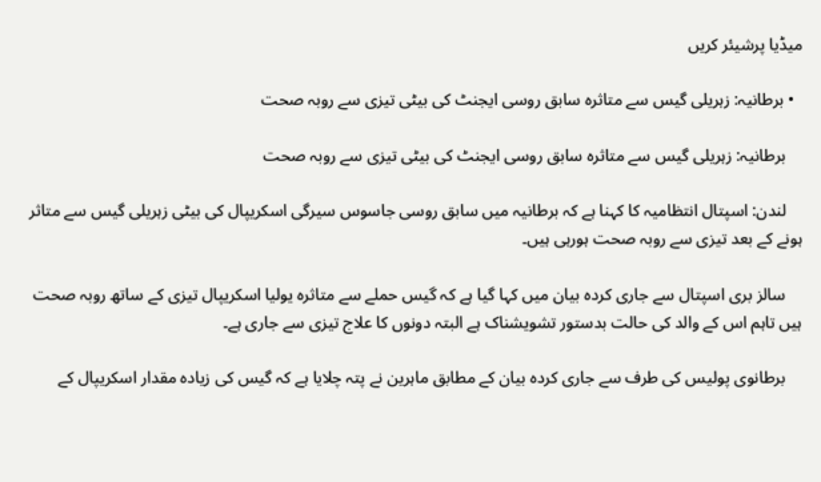میڈیا پرشیئر کریں

  • برطانیہ: زہریلی گیس سے متاثرہ سابق روسی ایجنٹ کی بیٹی تیزی سے روبہ صحت

    برطانیہ: زہریلی گیس سے متاثرہ سابق روسی ایجنٹ کی بیٹی تیزی سے روبہ صحت

    لندن: اسپتال انتظامیہ کا کہنا ہے کہ برطانیہ میں سابق روسی جاسوس سیرگی اسکریپال کی بیٹی زہریلی گیس سے متاثر ہونے کے بعد تیزی سے روبہ صحت ہورہی ہیں۔

    سالز بری اسپتال سے جاری کردہ بیان میں کہا گیا ہے کہ گیس حملے سے متاثرہ یولیا اسکریپال تیزی کے ساتھ روبہ صحت ہیں تاہم اس کے والد کی حالت بدستور تشویشناک ہے البتہ دونوں کا علاج تیزی سے جاری ہے۔

    برطانوی پولیس کی طرف سے جاری کردہ بیان کے مطابق ماہرین نے پتہ چلایا ہے کہ گیس کی زیادہ مقدار اسکریپال کے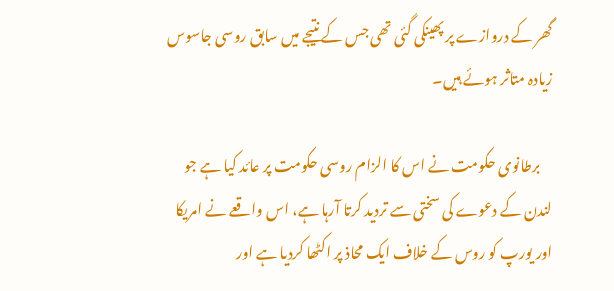گھر کے دروازے پر پھینکی گئی تھی جس کے نتیجے میں سابق روسی جاسوس زیادہ متاثر ہوئے ہیں۔

    برطانوی حکومت نے اس کا الزام روسی حکومت پر عائد کیا ہے جو لندن کے دعوے کی سختی سے تردید کرتا آرہا ہے، اس واقعے نے امریکا اور یورپ کو روس کے خلاف ایک محاذ پر اکٹھا کردیا ہے اور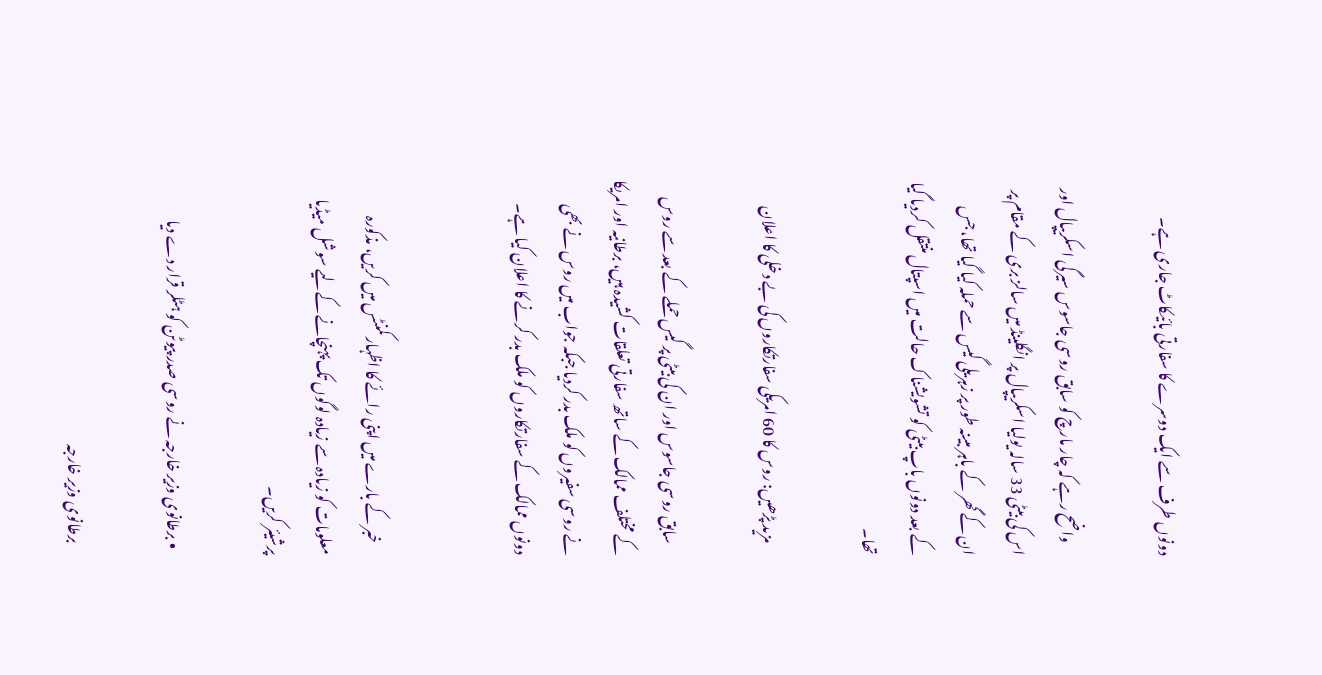دونوں طرف سے ایک دوسرے کا سفارتی بائیکاٹ جاری ہے۔

    واضح رہے کہ چار مارچ کو سابق روسی جاسوس سیرگی اسکریپال اور اس کی بیٹی 33 سالہ یولیا اسکریپال پر انگلینڈ میں سالز بری کے مقام پر ان کے گھر کے باہر مبینہ طور پر زہریلی گیس سے حملہ کیا گیا تھا، جس کے بعد دونوں باپ بیٹی کو تشویشناک حالت میں اسپتال منتقل کردیا گیا تھا۔

    مزید پڑھیں: روس کا 60 امریکی سفارتکاروں کی بے دخلی کا اعلان

    سابق روسی جاسوس اور ان کی بیٹی پر گیس حملے کے بعد سے روس کے مختلف ممالک کے ساتھ سفارتی تعلقات کشیدہ ہیں، برطانیہ اور امریکا نے روسی سفیروں کو ملک بدر کردیا جبکہ جواب میں روس نے بھی دونوں ممالک کے سفارتکاروں کو ملک بدر کرنے کا اعلان کیا ہے۔


    خبر کے بارے میں اپنی رائے کا اظہار کمنٹس میں کریں، مذکورہ معلومات کو زیادہ سے زیادہ لوگوں تک پہنچانے کےلیے سوشل میڈیا پرشیئر کریں۔

  • برطانوی وزیر خارجہ نے روسی صدر پیوٹن کو ہٹلر قرار دے دیا

    برطانوی وزیر خارجہ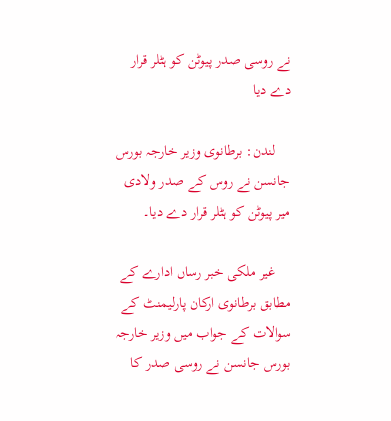نے روسی صدر پیوٹن کو ہٹلر قرار دے دیا

    لندن: برطانوی وزیر خارجہ بورس جانسن نے روس کے صدر ولادی میر پیوٹن کو ہٹلر قرار دے دیا۔

    غیر ملکی خبر رساں ادارے کے مطابق برطانوی ارکان پارلیمنٹ کے سوالات کے جواب میں وزیر خارجہ بورس جانسن نے روسی صدر کا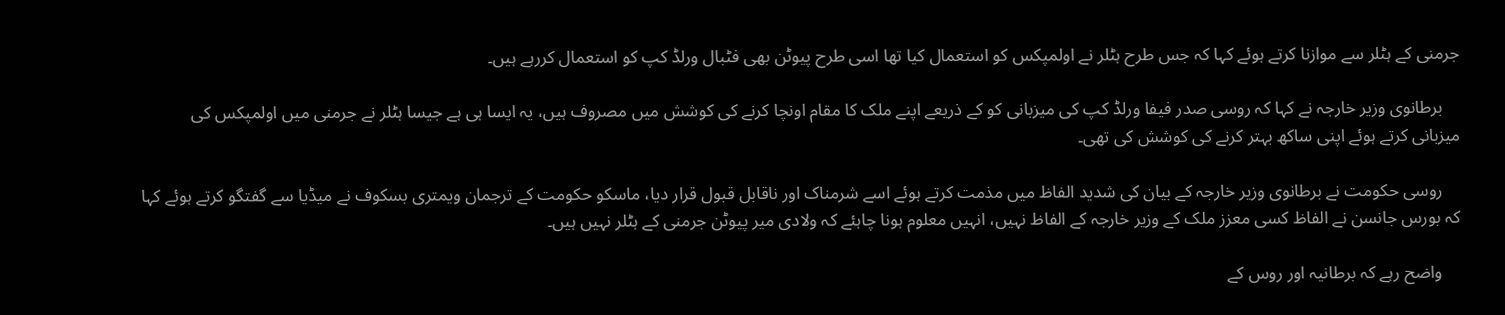جرمنی کے ہٹلر سے موازنا کرتے ہوئے کہا کہ جس طرح ہٹلر نے اولمپکس کو استعمال کیا تھا اسی طرح پیوٹن بھی فٹبال ورلڈ کپ کو استعمال کررہے ہیں۔

    برطانوی وزیر خارجہ نے کہا کہ روسی صدر فیفا ورلڈ کپ کی میزبانی کو کے ذریعے اپنے ملک کا مقام اونچا کرنے کی کوشش میں مصروف ہیں، یہ ایسا ہی ہے جیسا ہٹلر نے جرمنی میں اولمپکس کی میزبانی کرتے ہوئے اپنی ساکھ بہتر کرنے کی کوشش کی تھی۔

    روسی حکومت نے برطانوی وزیر خارجہ کے بیان کی شدید الفاظ میں مذمت کرتے ہوئے اسے شرمناک اور ناقابل قبول قرار دیا، ماسکو حکومت کے ترجمان ویمتری بسکوف نے میڈیا سے گفتگو کرتے ہوئے کہا کہ بورس جانسن نے الفاظ کسی معزز ملک کے وزیر خارجہ کے الفاظ نہیں، انہیں معلوم ہونا چاہئے کہ ولادی میر پیوٹن جرمنی کے ہٹلر نہیں ہیں۔

    واضح رہے کہ برطانیہ اور روس کے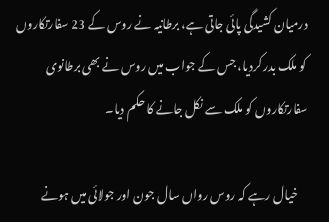درمیان کشیدگی پائی جاتی ہے، برطانیہ نے روس کے 23 سفارتکاروں کو ملک بدر کردیا، جس کے جواب میں روس نے بھی برطانوی سفارتکاروں کو ملک سے نکل جانے کا حکم دیا۔

    خیال رہے کہ روس رواں سال جون اور جولائی میں ہونے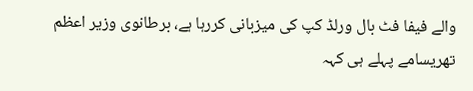والے فیفا فٹ بال ورلڈ کپ کی میزبانی کررہا ہے، برطانوی وزیر اعظم تھریسامے پہلے ہی کہہ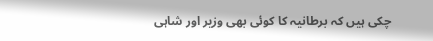چکی ہیں کہ برطانیہ کا کوئی بھی وزیر اور شاہی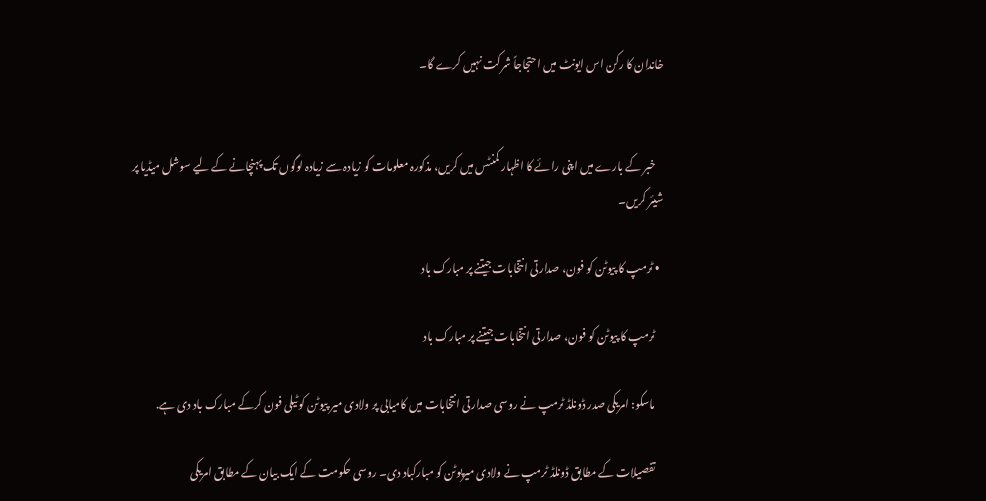خاندان کا رکن اس ایونٹ میں احتجاجاً شرکت نہیں کرے گا۔


    خبر کے بارے میں اپنی رائے کا اظہار کمنٹس میں کریں، مذکورہ معلومات کو زیادہ سے زیادہ لوگوں تک پہنچانے کے لیے سوشل میڈیا پر شیئر کریں۔

  • ٹرمپ کا پیوٹن کو فون، صدارتی انتخابات جیتنے پر مبارک باد

    ٹرمپ کا پیوٹن کو فون، صدارتی انتخابات جیتنے پر مبارک باد

    ماسکو: امریکی صدر ڈونلڈ ٹرمپ نے روسی صدارتی انتخابات میں کامیابی پر ولادی میر پیوٹن کو ٹیلی فون کرکے مبارک باد دی ہے.

    تفصیلات کے مطابق ڈونلڈ ٹرمپ نے ولادی میرپوٹن کو مبارکباد دی۔ روسی حکومت کے ایک بیان کے مطابق امریکی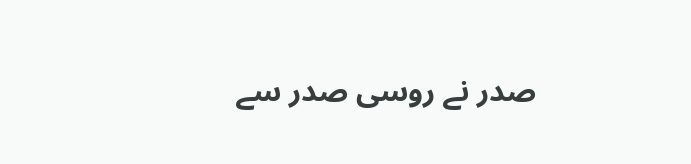صدر نے روسی صدر سے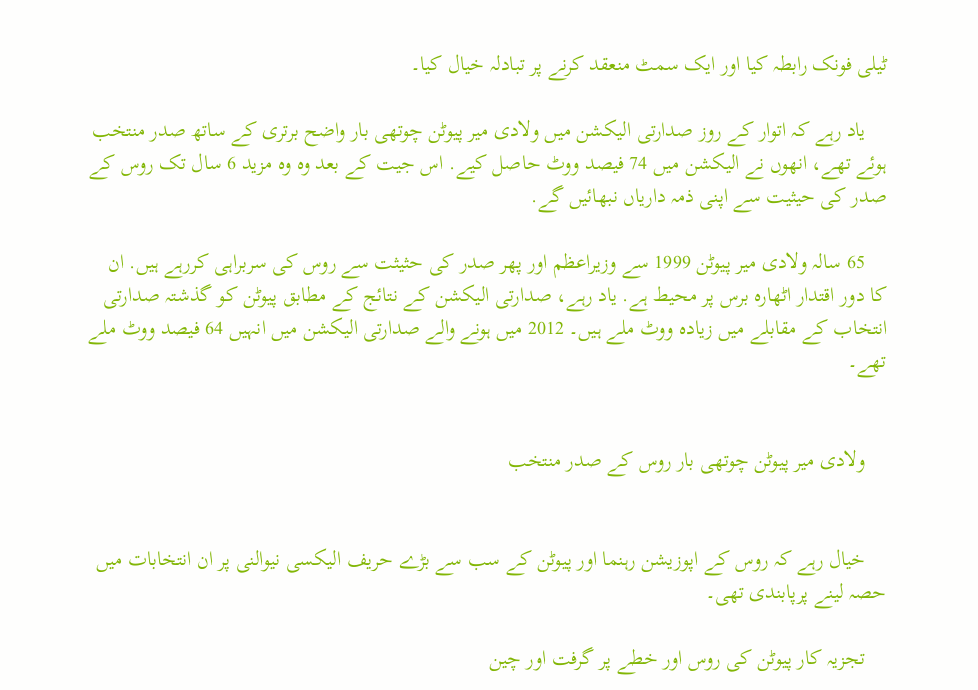ٹیلی فونک رابطہ کیا اور ایک سمٹ منعقد کرنے پر تبادلہ خیال کیا۔

    یاد رہے کہ اتوار کے روز صدارتی الیکشن میں ولادی میر پیوٹن چوتھی بار واضح برتری کے ساتھ صدر منتخب ہوئے تھے، انھوں نے الیکشن میں 74 فیصد ووٹ حاصل کیے. اس جیت کے بعد وہ وہ مزید 6 سال تک روس کے صدر کی حیثیت سے اپنی ذمہ داریاں نبھائیں گے.

    65 سالہ ولادی میر پیوٹن 1999 سے وزیراعظم اور پھر صدر کی حثیثت سے روس کی سربراہی کررہے ہیں. ان کا دور اقتدار اٹھارہ برس پر محیط ہے. یاد رہے، صدارتی الیکشن کے نتائج کے مطابق پیوٹن کو گذشتہ صدارتی انتخاب کے مقابلے میں زیادہ ووٹ ملے ہیں۔ 2012 میں ہونے والے صدارتی الیکشن میں انہیں 64 فیصد ووٹ ملے تھے۔


    ولادی میر پیوٹن چوتھی بار روس کے صدر منتخب


    خیال رہے کہ روس کے اپوزیشن رہنما اور پیوٹن کے سب سے بڑے حریف الیکسی نیوالنی پر ان انتخابات میں حصہ لینے پرپابندی تھی۔

    تجزیہ کار پیوٹن کی روس اور خطے پر گرفت اور چین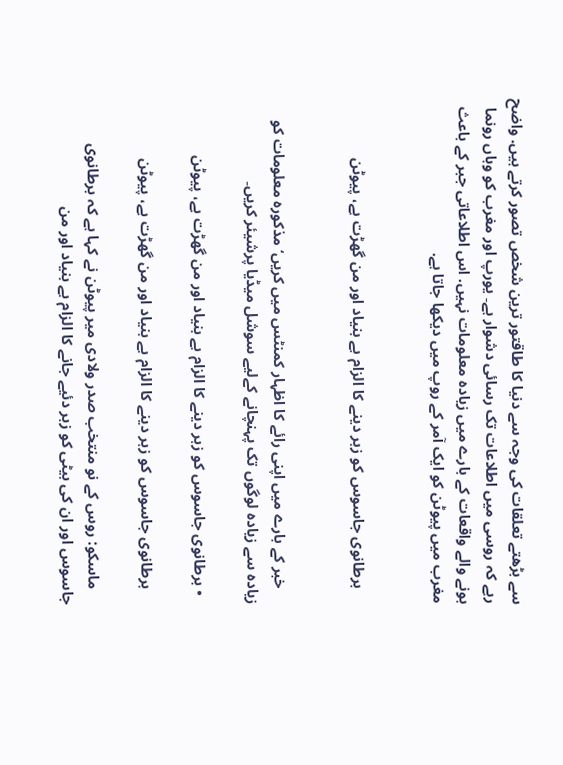سے بڑھتے تعلقات کی وجہ سے دنیا کا طاقتور ترین شخص تصور کرتے ہیں. واضح رہے کہ روسی میں اطلاعات تک رسائی دشوار ہے۔ یورپ اور مغرب کو وہاں‌ رونما ہونے والے واقعات کے بارے میں‌ زیادہ معلومات نہیں. اس اطلاعاتی جبر کے باعث مغرب میں‌ پیوٹن کو ایک آمر کے روپ میں‌ دیکھا جاتا ہے.


    برطانوی جاسوس کو زہر دینے کا الزام بے بنیاد اور من گھڑت ہے، پیوٹن


    خبر کے بارے میں اپنی رائے کا اظہار کمنٹس میں کریں‘ مذکورہ معلومات کو زیادہ سے زیادہ لوگوں تک پہنچانے کےلیے سوشل میڈیا پرشیئر کریں۔

  • برطانوی جاسوس کو زہر دینے کا الزام بے بنیاد اور من گھڑت ہے، پیوٹن

    برطانوی جاسوس کو زہر دینے کا الزام بے بنیاد اور من گھڑت ہے، پیوٹن

    ماسکو: روس کے نو منتخب صدر ولادی میر پیوٹن نے کہا ہے کہ برطانوی جاسوس اور ان کی بیٹی کو زہر دئیے جانے کا الزام بے بنیاد اور من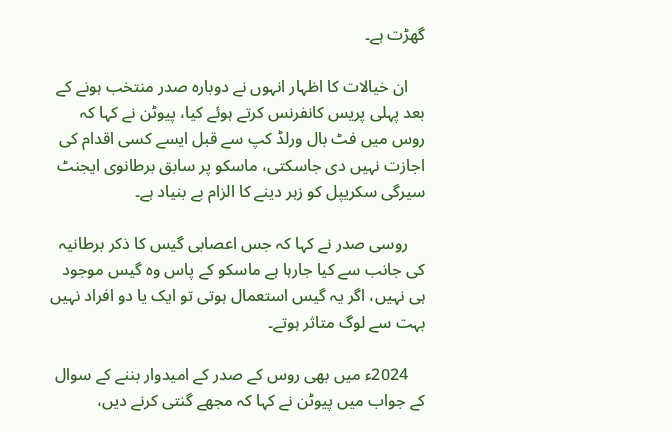گھڑت ہے۔

    ان خیالات کا اظہار انہوں نے دوبارہ صدر منتخب ہونے کے بعد پہلی پریس کانفرنس کرتے ہوئے کیا، پیوٹن نے کہا کہ روس میں فٹ بال ورلڈ کپ سے قبل ایسے کسی اقدام کی اجازت نہیں دی جاسکتی، ماسکو پر سابق برطانوی ایجنٹ سیرگی سکریپل کو زہر دینے کا الزام بے بنیاد ہے۔

    روسی صدر نے کہا کہ جس اعصابی گیس کا ذکر برطانیہ کی جانب سے کیا جارہا ہے ماسکو کے پاس وہ گیس موجود ہی نہیں، اگر یہ گیس استعمال ہوتی تو ایک یا دو افراد نہیں بہت سے لوگ متاثر ہوتے۔

    2024ء میں بھی روس کے صدر کے امیدوار بننے کے سوال کے جواب میں پیوٹن نے کہا کہ مجھے گنتی کرنے دیں،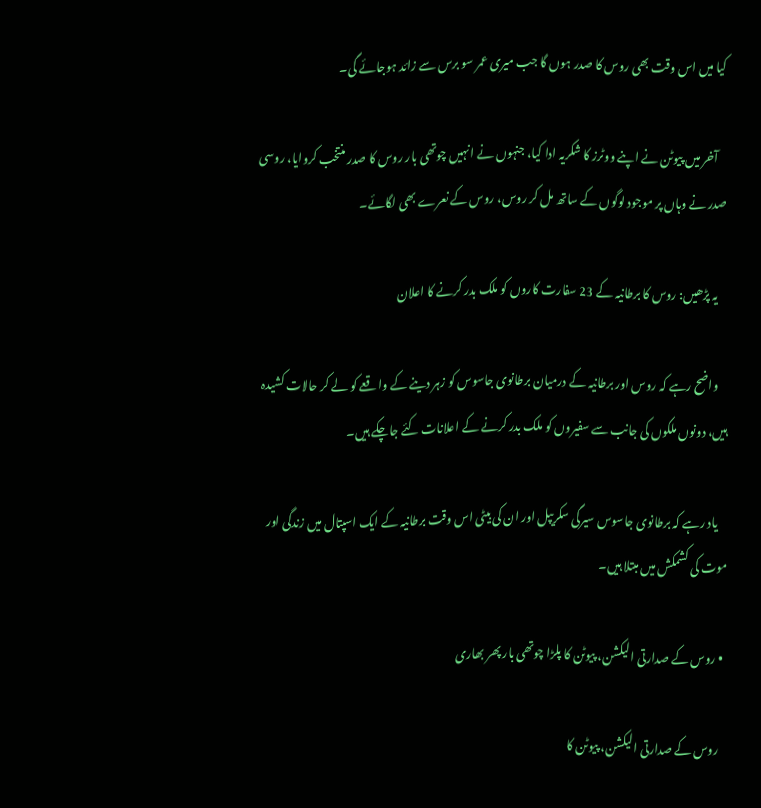کیا میں اس وقت بھی روس کا صدر ہوں گا جب میری عمر سو برس سے زائد ہوجائے گی۔

    آخر میں پیوٹن نے اپنے ووٹرز کا شکریہ ادا کیا، جنہوں نے انہیں چوتھی بار روس کا صدر منتخب کروایا، روسی صدر نے وہاں پر موجود لوگوں کے ساتھ مل کر روس، روس کے نعرے بھی لگائے۔

    یہ پڑھیں: روس کا برطانیہ کے 23 سفارت کاروں کو ملک بدر کرنے کا اعلان

    واضح رہے کہ روس اور برطانیہ کے درمیان برطانوی جاسوس کو زہر دینے کے واقعے کو لے کر حالات کشیدہ ہیں، دونوں ملکوں کی جانب سے سفیروں کو ملک بدر کرنے کے اعلانات کئے جاچکے ہیں۔

    یاد رہے کہ برطانوی جاسوس سیرگی سکریپل اور ان کی بیٹی اس وقت برطانیہ کے ایک اسپتال میں زندگی اور موت کی کشمکش میں مبتلا ہیں۔

  • روس کے صدارتی الیکشن، پیوٹن کا پلڑا چوتھی بار پھر بھاری

    روس کے صدارتی الیکشن، پیوٹن کا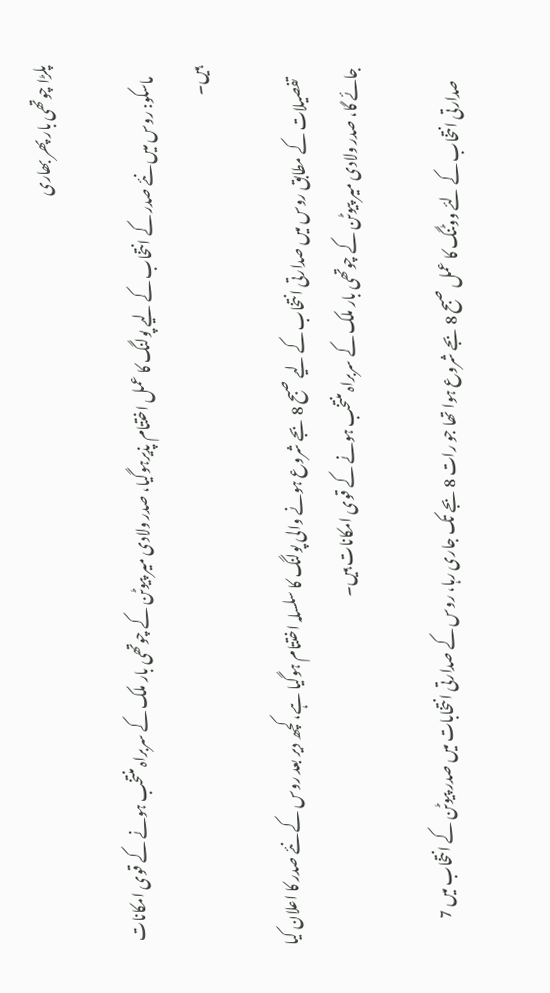پلڑا چوتھی بار پھر بھاری

    ماسکو: روس میں نئے صدر کے انتخاب کے لیے پولنگ کا عمل اختتام پذیرہوگیا، صدر ولادی میر پیوٹن کے چوتھی بار ملک کے سربراہ منتخب ہونے کے قوی امکانات ہیں۔

    تفصیلات کے مطابق روس میں صدارتی انتخاب کے لیے صبح 8 بجے شروع ہونے والی پولنگ کا سلسلہ اختتام ہوگیا ہے، کچھ دیر بعد روس کے نئے صدر کا اعلان کیا جائے گا، صدر ولادی میر پیوٹن کے چوتھی بار ملک کے سربراہ منتخب ہونے کے قوی امکانات ہیں۔

    صدارتی انتخاب کے لئے ووٹنگ کا عمل صبح 8 بجے شروع ہوا تھا جو رات 8 بجے تک جاری رہا، روس کے صدارتی انتخابات میں صدر پیوٹن کے انتخاب میں 7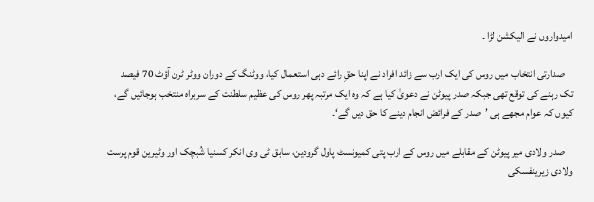امیدواروں نے الیکشن لڑا ۔

    صدارتی انتخاب میں روس کی ایک ارب سے زائد افراد نے اپنا حقِ رائے دہی استعمال کیا، ووٹنگ کے دوران ووٹر ٹرن آؤٹ 70 فیصد تک رہنے کی توقع تھی جبکہ صدر پیوٹن نے دعویٰ کیا ہے کہ وہ ایک مرتبہ پھر روس کی عظیم سلطنت کے سربراہ منتخب ہوجائیں گے، کیوں کہ عوام مجھے ہی ’صدر کے فرائض انجام دینے کا حق دیں گے‘۔

    صدر ولادی میر پیوٹن کے مقابلے میں روس کے ارب پتی کمیونسٹ پاول گرودین، سابق ٹی وی انکر کسنیا شُبچک اور وٹیرین قوم پرست ولادی زیرینفسکی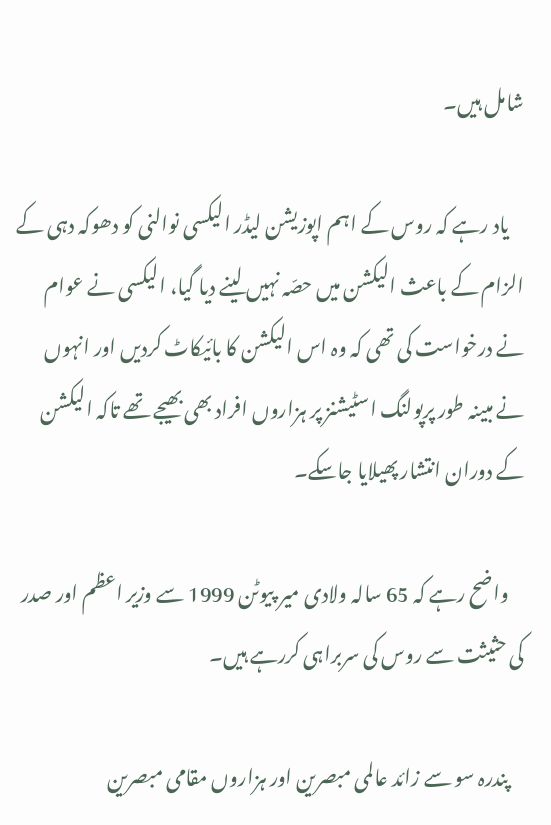شامل ہیں۔

    یاد رہے کہ روس کے اہم اپوزیشن لیڈر الیکسی نوالنی کو دھوکہ دہی کے الزام کے باعث الیکشن میں حصّہ نہیں لینے دیا گیا، الیکسی نے عوام نے درخواست کی تھی کہ وہ اس الیکشن کا بائیکاٹ کردیں اور انہوں نے مبینہ طور پرپولنگ اسٹیشنز پر ہزاروں افراد بھی بھیجے تھے تاکہ الیکشن کے دوران انتشار پھیلایا جاسکے۔

    واضح رہے کہ 65 سالہ ولادی میر پیوٹن 1999 سے وزیر اعظم اور صدر کی حثیثت سے روس کی سربراہی کررہے ہیں۔

    پندرہ سو سے زائد عالمی مبصرین اور ہزاروں مقامی مبصرین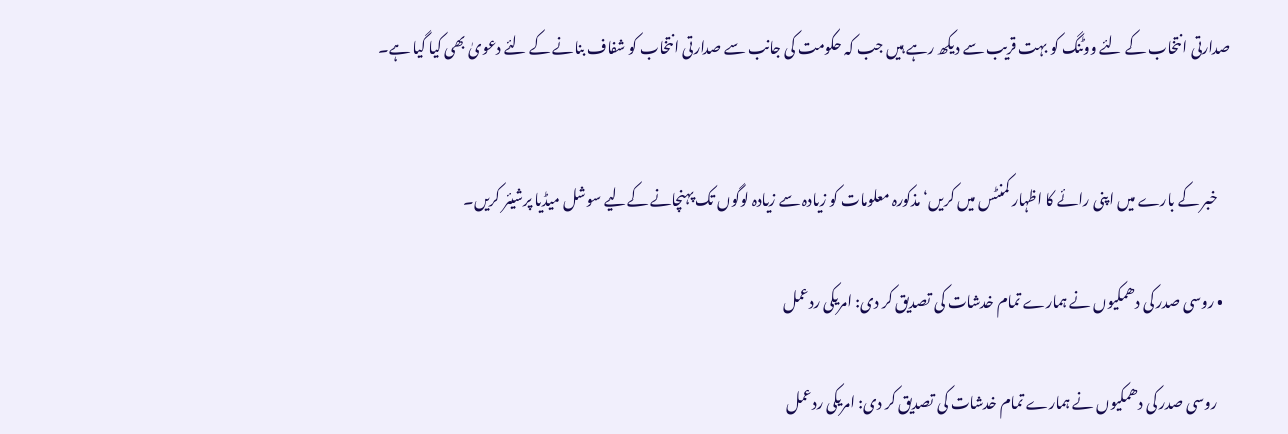صدارتی انتخاب کے لئے ووٹنگ کو بہت قریب سے دیکھ رہے ہیں جب کہ حکومت کی جانب سے صدارتی انتخاب کو شفاف بنانے کے لئے دعویٰ بھی کیا گیا ہے۔


    خبر کے بارے میں اپنی رائے کا اظہار کمنٹس میں کریں‘ مذکورہ معلومات کو زیادہ سے زیادہ لوگوں تک پہنچانے کےلیے سوشل میڈیا پرشیئر کریں۔

  • روسی صدر کی دھمکیوں‌ نے ہمارے تمام خدشات کی تصدیق کر دی: امریکی ردعمل

    روسی صدر کی دھمکیوں‌ نے ہمارے تمام خدشات کی تصدیق کر دی: امریکی ردعمل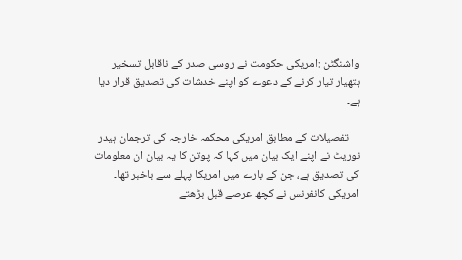واشنگٹن :امریکی حکومت نے روسی صدر کے ناقابل تسخیر ہتھیار تیار کرنے کے دعوے کو اپنے خدشات کی تصدیق قرار دیا ہے۔

    تفصیلات کے مطابق امریکی محکمہ خارجہ کی ترجمان ہیدر نوریٹ نے اپنے ایک بیان میں کہا کہ پوتن کا یہ بیان ان معلومات کی تصدیق ہے، جن کے بارے میں امریکا پہلے سے باخبر تھا۔ امریکی کانفرنس نے کچھ عرصے قبل بڑھتے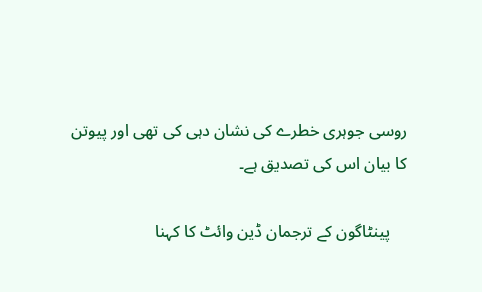روسی جوہری خطرے کی نشان دہی کی تھی اور پیوتن کا بیان اس کی تصدیق ہے۔

    پینٹاگون کے ترجمان ڈین وائٹ کا کہنا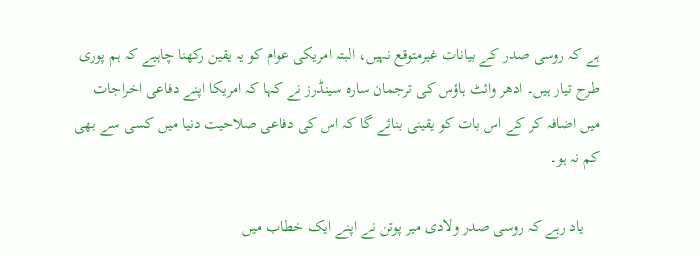ہے کہ روسی صدر کے بیانات غیرمتوقع نہیں، البتہ امریکی عوام کو یہ یقین رکھنا چاہیے کہ ہم پوری طرح تیار ہیں۔ ادھر وائٹ ہاؤس کی ترجمان سارہ سینڈرز نے کہا کہ امریکا اپنے دفاعی اخراجات میں اضافہ کر کے اس بات کو یقینی بنائے گا کہ اس کی دفاعی صلاحیت دنیا میں کسی سے بھی کم نہ ہو۔

    یاد رہے کہ روسی صدر ولادی میر پوتن نے اپنے ایک خطاب میں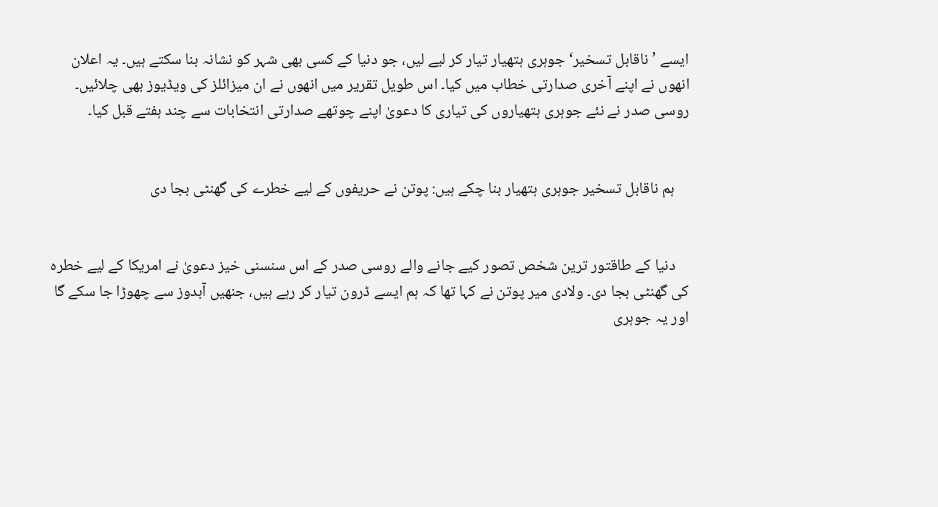ایسے ’ناقابل تسخیر‘ جوہری ہتھیار تیار کر لیے لیں، جو دنیا کے کسی بھی شہر کو نشانہ بنا سکتے ہیں۔ یہ اعلان انھوں نے اپنے آخری صدارتی خطاب میں کیا۔ اس طویل تقریر میں انھوں نے ان میزائلز کی ویڈیوز بھی چلائیں۔ روسی صدر نے نئے جوہری ہتھیاروں کی تیاری کا دعویٰ اپنے چوتھے صدارتی انتخابات سے چند ہفتے قبل کیا۔


    ہم ناقابل تسخیر جوہری ہتھیار بنا چکے ہیں: پوتن نے حریفوں کے لیے خطرے کی گھنٹی بجا دی


    دنیا کے طاقتور ترین شخص تصور کیے جانے والے روسی صدر کے اس سنسنی خیز دعویٰ نے امریکا کے لیے خطرہ کی گھنٹی بجا دی۔ ولادی میر پوتن نے کہا تھا کہ ہم ایسے ڈرون تیار کر رہے ہیں، جنھیں آبدوز سے چھوڑا جا سکے گا اور یہ جوہری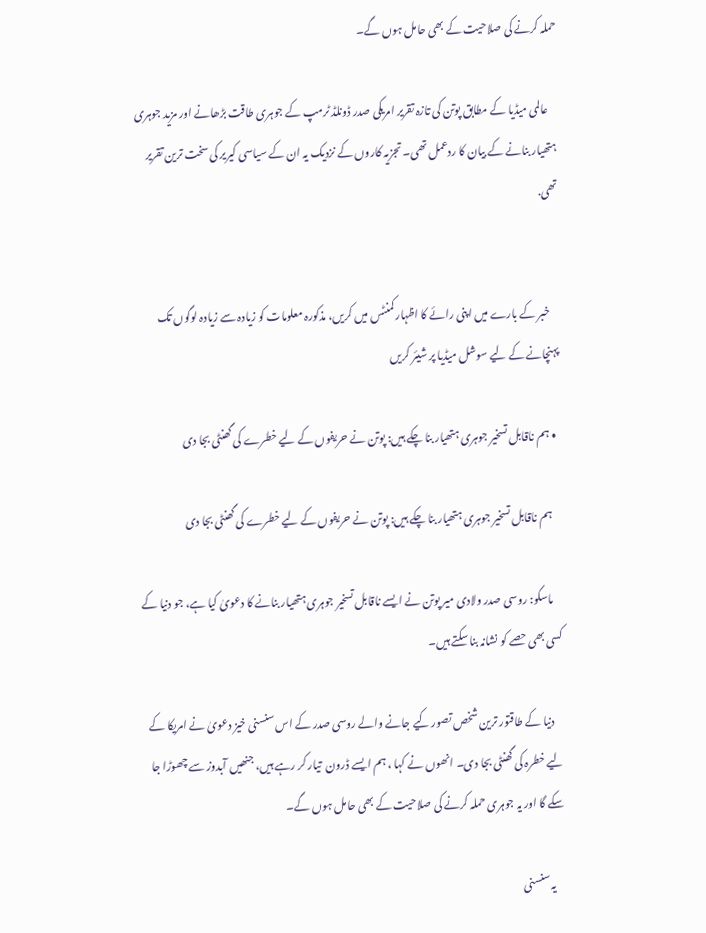حملہ کرنے کی صلاحیت کے بھی حامل ہوں گے۔

    عالمی میڈیا کے مطابق پوتن کی تازہ تقریر امریکی صدر ڈونلڈ ٹرمپ کے جوہری طاقت بڑھانے اور مزید جوہری ہتھیار بنانے کے بیان کا ردعمل تھی۔ تجزیہ کاروں کے نزدیک یہ ان کے سیاسی کیریر کی سخت ترین تقریر تھی.


    خبر کے بارے میں اپنی رائے کا اظہار کمنٹس میں کریں، مذکورہ معلومات کو زیادہ سے زیادہ لوگوں تک پہنچانے کے لیے سوشل میڈیا پر شیئر کریں

  • ہم ناقابل تسخیر جوہری ہتھیار بنا چکے ہیں: پوتن نے حریفوں کے لیے خطرے کی گھنٹی بجا دی

    ہم ناقابل تسخیر جوہری ہتھیار بنا چکے ہیں: پوتن نے حریفوں کے لیے خطرے کی گھنٹی بجا دی

    ماسکو: روسی صدر ولادی میر پوتن نے ایسے ناقابل تسخیر جوہری ہتھیار بنانے کا دعویٰ کیا ہے، جو دنیا کے کسی بھی حصے کو نشانہ بنا سکتے ہیں۔

    دنیا کے طاقتور ترین شخص تصور کیے جانے والے روسی صدر کے اس سنسنی خیز دعویٰ نے امریکا کے لیے خطرہ کی گھنٹی بجا دی۔ انھوں نے کہا ، ہم ایسے ڈرون  تیار کر رہے ہیں، جنھیں آبدوز سے چھوڑا جا سکے گا اور یہ جوہری حملہ کرنے کی صلاحیت کے بھی حامل ہوں گے۔

    یہ سنسنی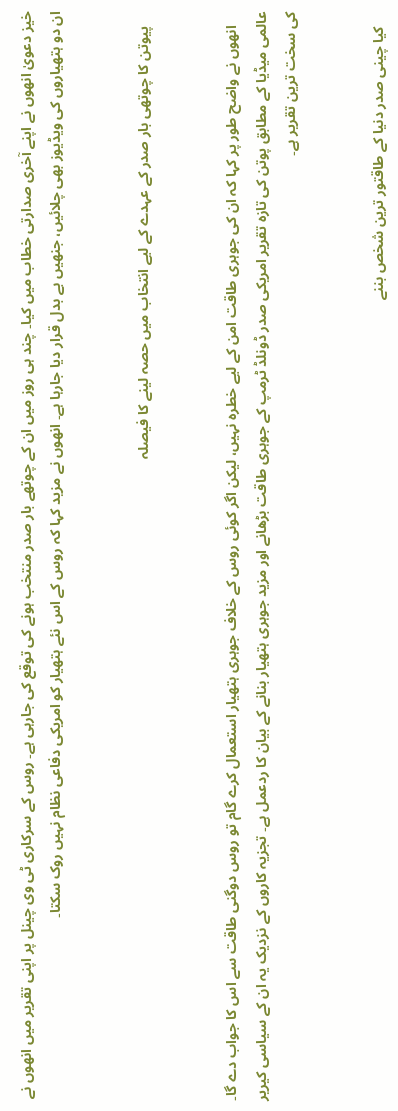خیز دعویٰ انھوں نے اپنے آخری صدارتی خطاب میں کیا۔ چند ہی روز میں ان کے چوتھے بار صدر منتخب ہونے کی توقع کی جارہی ہے۔ روس کے سرکاری ٹی وی چینل پر اپنی تقریر میں انھوں نے ان دو ہتھیاروں کی ویڈیوز بھی چلائیں، جنھیں بے بدل قرار دیا جارہا ہے۔ انھوں نے مزید کہا کہ روس کے اس نئے ہتھیار کو امریکی دفاعی نظام نہیں روک سکتا۔


    پیوتن کا چوتھی بار صدر کے عہدے کے لیے انتخاب میں حصہ لینے کا فیصلہ


    انھوں نے واضح طور پر کہا کہ ان کی جوہری طاقت امن کے لیے خطرہ نہیں، لیکن اگر کوئی روس کے خلاف جوہری ہتھیار استعمال کرے گام تو روس دوگنی طاقت سے اس کا جواب دے گا۔ عالمی میڈیا کے مطابق پوتن کی تازہ تقریر امریکی صدر ڈونلڈ ٹرمپ کے جوہری طاقت بڑھانے اور مزید جوہری ہتھیار بنانے کے بیان کا ردعمل ہے۔ تجزیہ کاروں کے نزدیک یہ ان کے سیاسی کیریر کی سخت ترین تقریر ہے۔


    کیا چینی صدر دنیا کے طاقتور ترین شخص بننے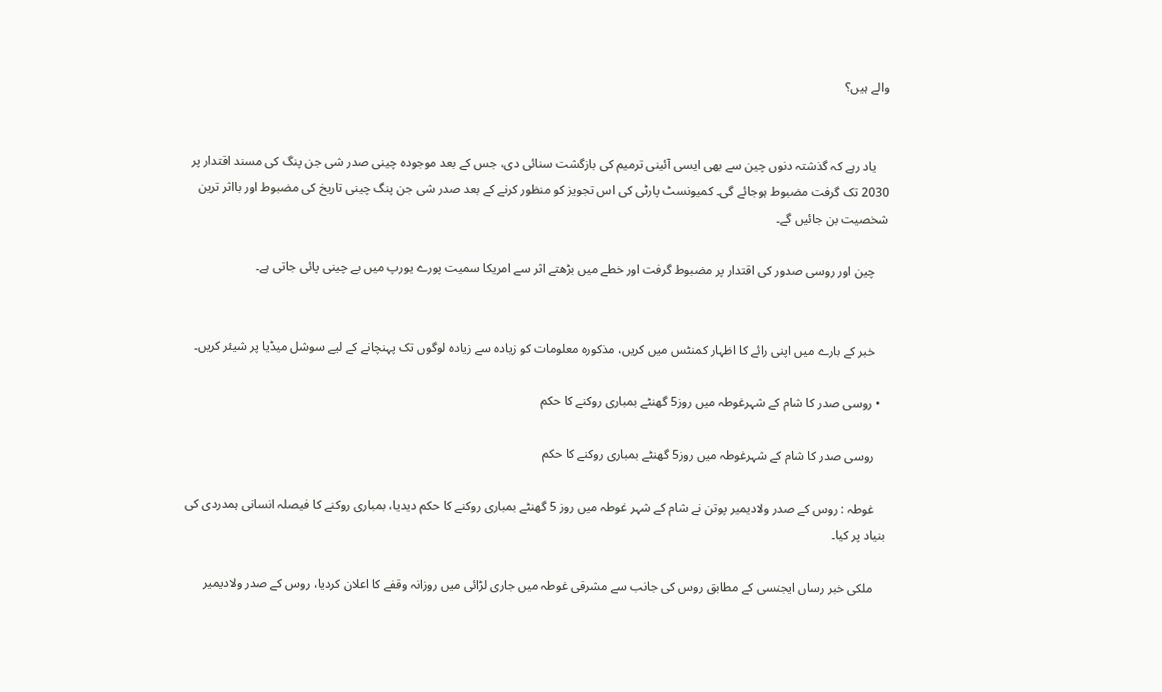والے ہیں؟


    یاد رہے کہ گذشتہ دنوں چین سے بھی ایسی آئینی ترمیم کی بازگشت سنائی دی، جس کے بعد موجودہ چینی صدر شی جن پنگ کی مسند اقتدار پر 2030 تک گرفت مضبوط ہوجائے گی۔ کمیونسٹ پارٹی کی اس تجویز کو منظور کرنے کے بعد صدر شی جن پنگ چینی تاریخ کی مضبوط اور بااثر ترین شخصیت بن جائیں گے۔

    چین اور روسی صدور کی اقتدار پر مضبوط گرفت اور خطے میں بڑھتے اثر سے امریکا سمیت پورے یورپ میں بے چینی پائی جاتی ہے۔


    خبر کے بارے میں اپنی رائے کا اظہار کمنٹس میں کریں، مذکورہ معلومات کو زیادہ سے زیادہ لوگوں تک پہنچانے کے لیے سوشل میڈیا پر شیئر کریں۔

  • روسی صدر کا شام کے شہرغوطہ میں روز5 گھنٹے بمباری روکنے کا حکم

    روسی صدر کا شام کے شہرغوطہ میں روز5 گھنٹے بمباری روکنے کا حکم

    غوطہ : روس کے صدر ولادیمیر پوتن نے شام کے شہر غوطہ میں روز 5 گھنٹے بمباری روکنے کا حکم دیدیا، بمباری روکنے کا فیصلہ انسانی ہمدردی کی بنیاد پر کیا۔

    ملکی خبر رساں ایجنسی کے مطابق روس کی جانب سے مشرقی غوطہ میں جاری لڑائی میں روزانہ وقفے کا اعلان کردیا، روس کے صدر ولادیمیر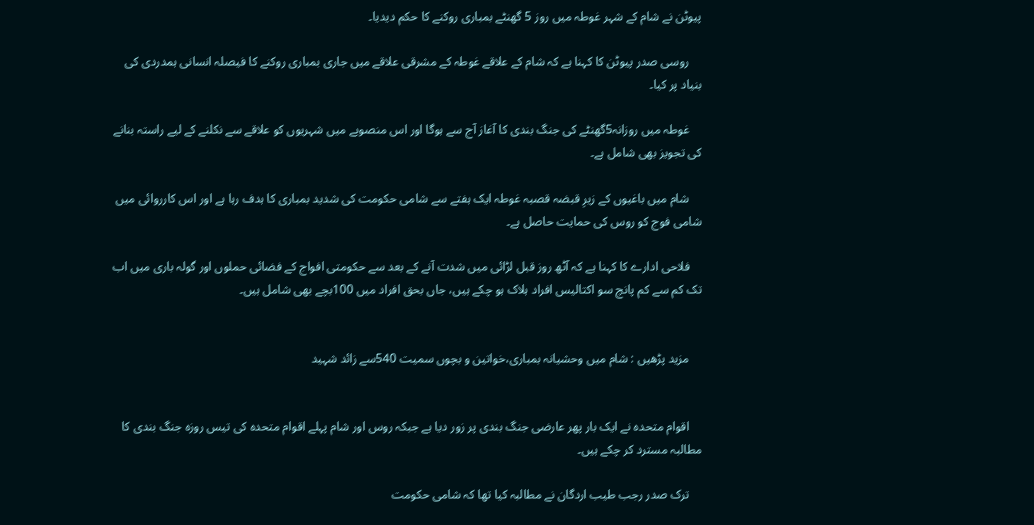پیوٹن نے شام کے شہر غوطہ میں روز 5 گھنٹے بمباری روکنے کا حکم دیدیا۔

    روسی صدر پیوٹن کا کہنا ہے کہ شام کے علاقے غوطہ کے مشرقی علاقے میں جاری بمباری روکنے کا فیصلہ انسانی ہمدردی کی بنیاد پر کیا۔

    غوطہ میں روزانہ5گھنٹے کی جنگ بندی کا آغاز آج سے ہوگا اور اس منصوبے میں شہریوں کو علاقے سے نکلنے کے لیے راستہ بنانے کی تجویز بھی شامل ہے۔

    شام میں باغیوں کے زیرِ قبضہ قصبہ غوطہ ایک ہفتے سے شامی حکومت کی شدید بمباری کا ہدف رہا ہے اور اس کارروائی میں شامی فوج کو روس کی حمایت حاصل ہے۔

    فلاحی ادارے کا کہنا ہے کہ آٹھ روز قبل لڑائی میں شدت آنے کے بعد سے حکومتی افواج کے فضائی حملوں اور گولہ باری میں اب تک کم سے کم پانچ سو اکتالیس افراد ہلاک ہو چکے ہیں، جاں بحق افراد میں 100بچے بھی شامل ہیں۔


    مزید پڑھیں : شام میں وحشیانہ بمباری،خواتین و بچوں سمیت 540سے زائد شہید


    اقوام متحدہ نے ایک بار پھر عارضی جنگ بندی پر زور دیا ہے جبکہ روس اور شام پہلے اقوام متحدہ کی تیس روزہ جنگ بندی کا مطالبہ مسترد کر چکے ہیں۔

    ترک صدر رجب طیب اردگان نے مطالبہ کیا تھا کہ شامی حکومت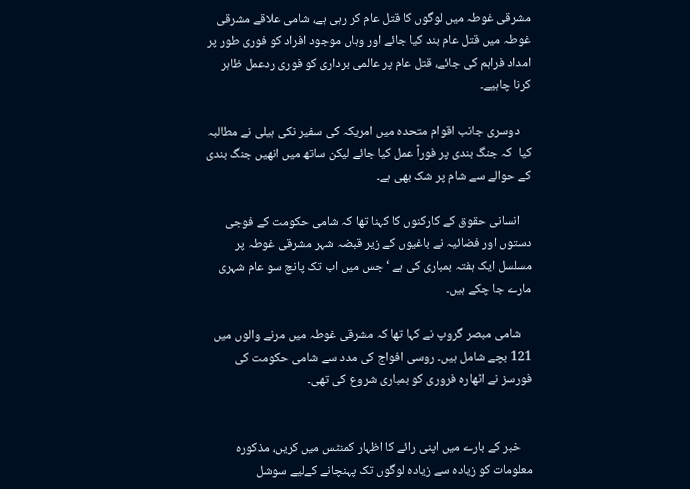مشرقی غوطہ میں لوگوں کا قتل عام کر رہی ہے، شامی علاقے مشرقی غوطہ میں قتل عام بند کیا جائے اور وہاں موجود افراد کو فوری طور پر امداد فراہم کی جائے، قتل عام پر عالمی برداری کو فوری ردعمل ظاہر کرنا چاہیے۔

    دوسری جانب اقوام متحدہ میں امریکہ کی سفیر نکی ہیلی نے مطالبہ کیا  کہ جنگ بندی پر فوراً عمل کیا جائے لیکن ساتھ میں انھیں جنگ بندی کے حوالے سے شام پر شک بھی ہے۔

    انسانی حقوق کے کارکنوں کا کہنا تھا کہ شامی حکومت کے فوجی دستوں اور فضائیہ نے باغیوں کے زیر قبضہ شہر مشرقی غوطہ پر مسلسل ایک ہفتہ بمباری کی ہے ‘ جس میں اب تک پانچ سو عام شہری مارے جا چکے ہیں۔

    شامی مبصر گروپ نے کہا تھا کہ مشرقی غوطہ میں مرنے والوں میں 121 بچے شامل ہیں۔ روسی افواج کی مدد سے شامی حکومت کی فورسز نے اٹھارہ فروری کو بمباری شروع کی تھی۔


    خبر کے بارے میں اپنی رائے کا اظہار کمنٹس میں کریں، مذکورہ معلومات کو زیادہ سے زیادہ لوگوں تک پہنچانے کےلیے سوشل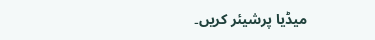میڈیا پرشیئر کریں۔